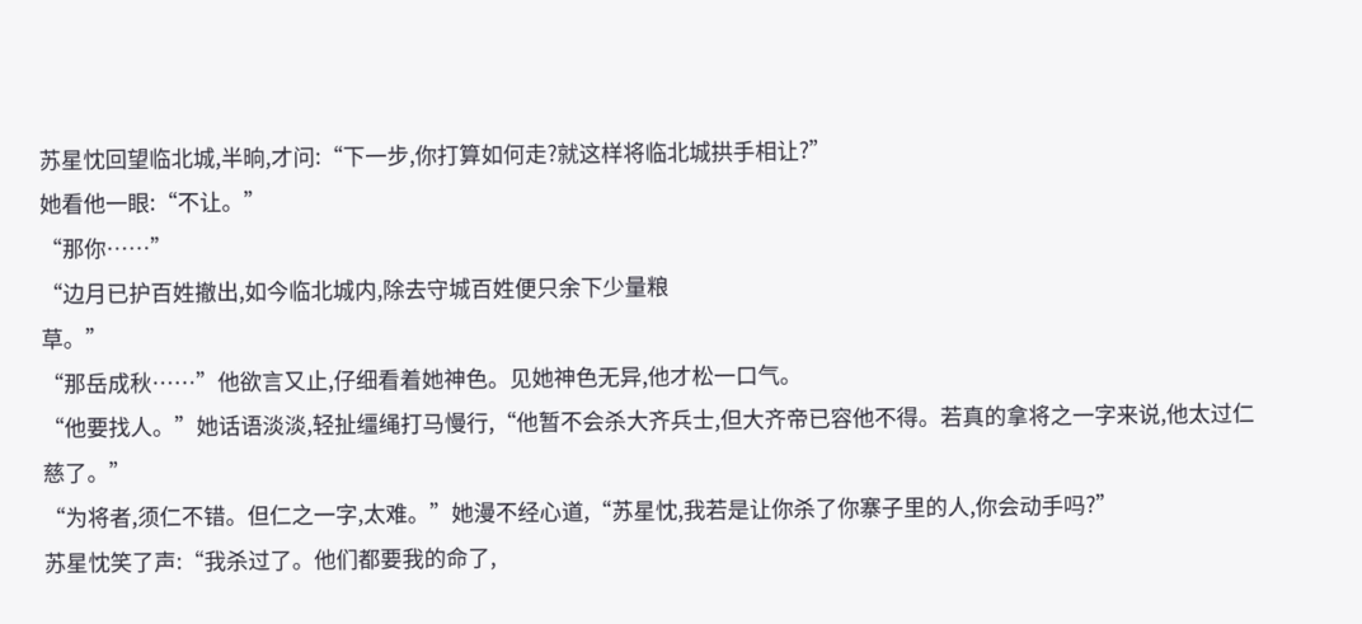苏星忱回望临北城,半晌,才问:“下一步,你打算如何走?就这样将临北城拱手相让?”
她看他一眼:“不让。”
“那你……”
“边月已护百姓撤出,如今临北城内,除去守城百姓便只余下少量粮
草。”
“那岳成秋……”他欲言又止,仔细看着她神色。见她神色无异,他才松一口气。
“他要找人。”她话语淡淡,轻扯缰绳打马慢行,“他暂不会杀大齐兵士,但大齐帝已容他不得。若真的拿将之一字来说,他太过仁慈了。”
“为将者,须仁不错。但仁之一字,太难。”她漫不经心道,“苏星忱,我若是让你杀了你寨子里的人,你会动手吗?”
苏星忱笑了声:“我杀过了。他们都要我的命了,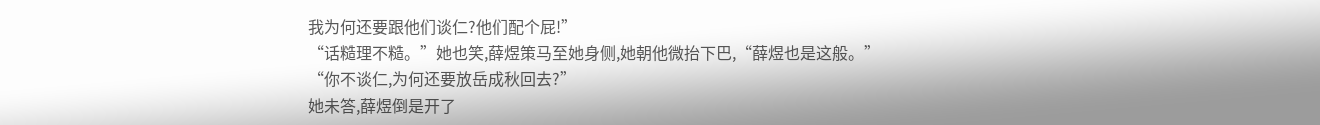我为何还要跟他们谈仁?他们配个屁!”
“话糙理不糙。”她也笑,薛煜策马至她身侧,她朝他微抬下巴,“薛煜也是这般。”
“你不谈仁,为何还要放岳成秋回去?”
她未答,薛煜倒是开了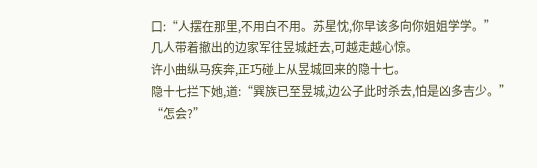口:“人摆在那里,不用白不用。苏星忱,你早该多向你姐姐学学。”
几人带着撤出的边家军往昱城赶去,可越走越心惊。
许小曲纵马疾奔,正巧碰上从昱城回来的隐十七。
隐十七拦下她,道:“巽族已至昱城,边公子此时杀去,怕是凶多吉少。”
“怎会?”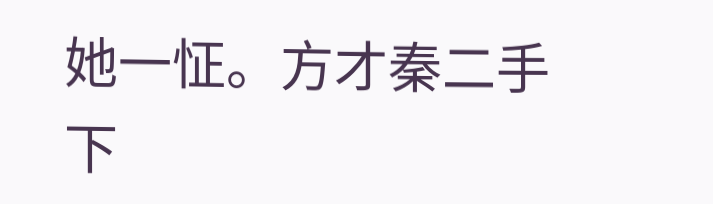她一怔。方才秦二手下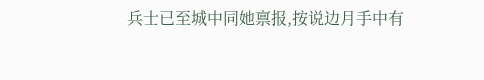兵士已至城中同她禀报,按说边月手中有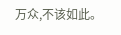万众,不该如此。